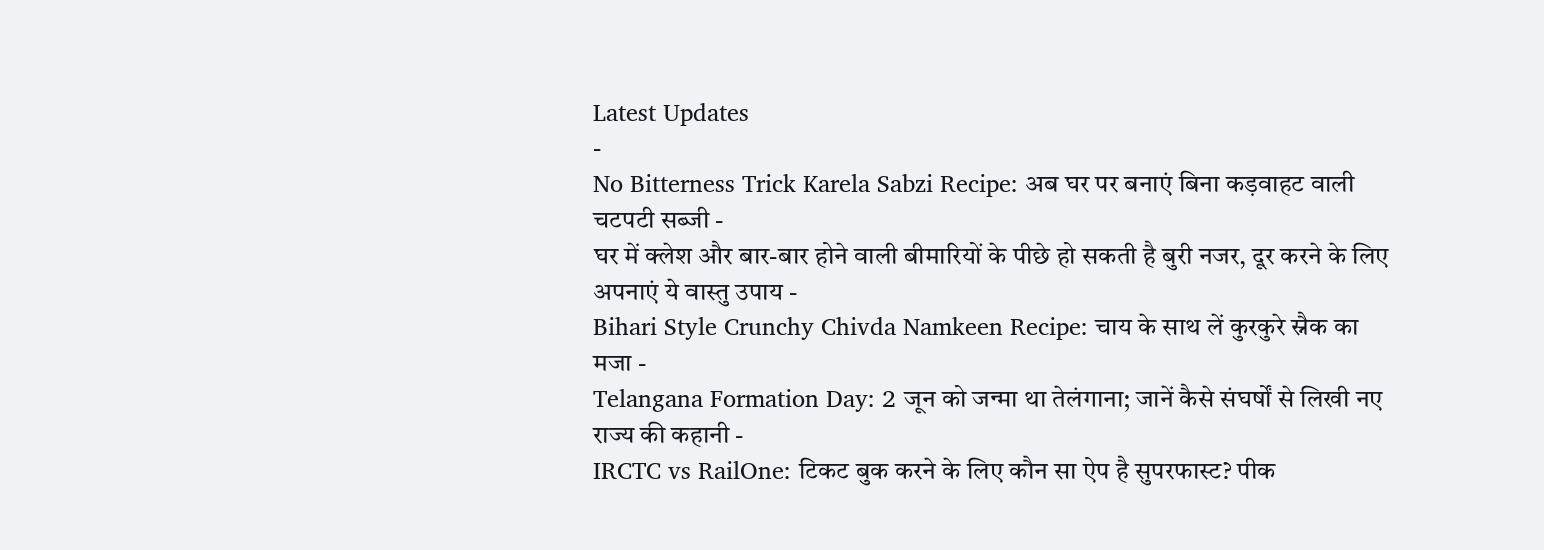Latest Updates
-
No Bitterness Trick Karela Sabzi Recipe: अब घर पर बनाएं बिना कड़वाहट वाली चटपटी सब्जी -
घर में क्लेश और बार-बार होने वाली बीमारियों के पीछे हो सकती है बुरी नजर, दूर करने के लिए अपनाएं ये वास्तु उपाय -
Bihari Style Crunchy Chivda Namkeen Recipe: चाय के साथ लें कुरकुरे स्नैक का मजा -
Telangana Formation Day: 2 जून को जन्मा था तेलंगाना; जानें कैसे संघर्षों से लिखी नए राज्य की कहानी -
IRCTC vs RailOne: टिकट बुक करने के लिए कौन सा ऐप है सुपरफास्ट? पीक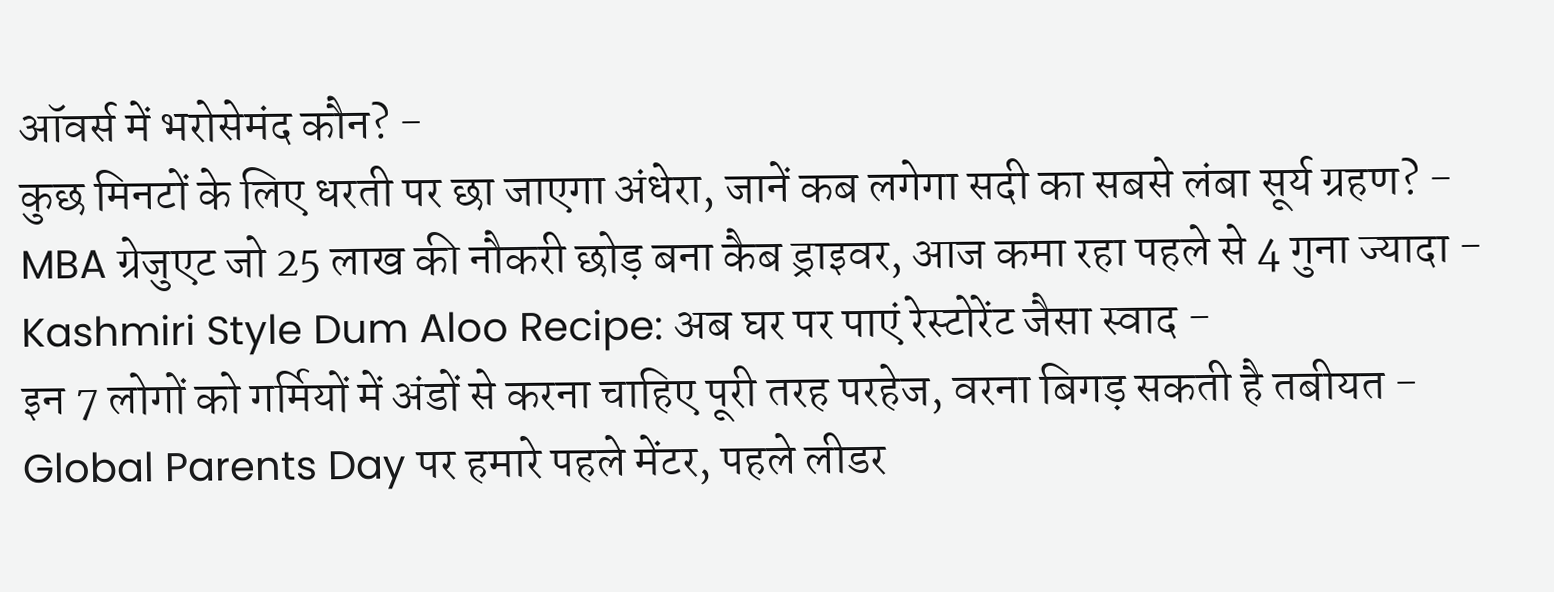ऑवर्स में भरोसेमंद कौन? -
कुछ मिनटों के लिए धरती पर छा जाएगा अंधेरा, जानें कब लगेगा सदी का सबसे लंबा सूर्य ग्रहण? -
MBA ग्रेजुएट जो 25 लाख की नौकरी छोड़ बना कैब ड्राइवर, आज कमा रहा पहले से 4 गुना ज्यादा -
Kashmiri Style Dum Aloo Recipe: अब घर पर पाएं रेस्टोरेंट जैसा स्वाद -
इन 7 लोगों को गर्मियों में अंडों से करना चाहिए पूरी तरह परहेज, वरना बिगड़ सकती है तबीयत -
Global Parents Day पर हमारे पहले मेंटर, पहले लीडर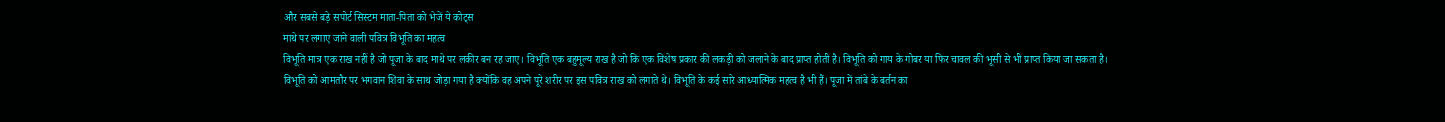और सबसे बड़े सपोर्ट सिस्टम माता-पिता को भेजें ये कोट्स
माथे पर लगाए जाने वाली पवित्र विभूति का महत्व
विभूति मात्र एक राख नहीं है जो पूजा के बाद माथे पर लकीर बन रह जाए। विभूति एक बहुमूल्य राख है जो कि एक विशेष प्रकार की लकड़ी को जलाने के बाद प्राप्त होती है। विभूति को गाय के गोबर या फिर चावल की भूसी से भी प्राप्त किया जा सकता है।
विभूति को आमतौर पर भगवान शिवा के साथ जोड़ा गया है क्योंकि वह अपने पूरे शरीर पर इस पवित्र राख को लगाते थे। विभूति के कई सारे आध्यात्मिक महत्व है भी हैं। पूजा में तांबे के बर्तन का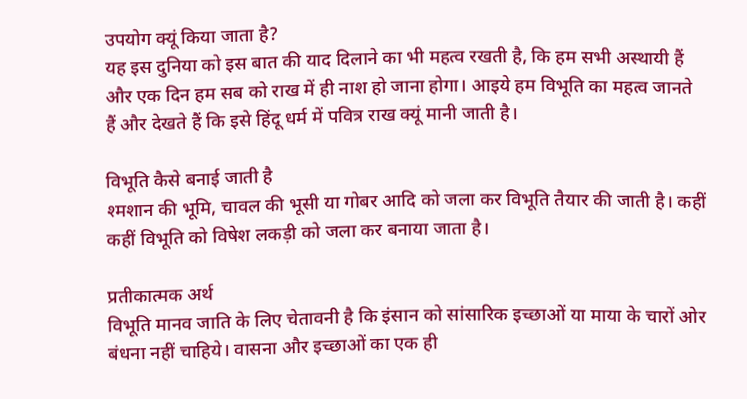उपयोग क्यूं किया जाता है?
यह इस दुनिया को इस बात की याद दिलाने का भी महत्व रखती है, कि हम सभी अस्थायी हैं और एक दिन हम सब को राख में ही नाश हो जाना होगा। आइये हम विभूति का महत्व जानते हैं और देखते हैं कि इसे हिंदू धर्म में पवित्र राख क्यूं मानी जाती है।

विभूति कैसे बनाई जाती है
श्मशान की भूमि, चावल की भूसी या गोबर आदि को जला कर विभूति तैयार की जाती है। कहीं कहीं विभूति को विषेश लकड़ी को जला कर बनाया जाता है।

प्रतीकात्मक अर्थ
विभूति मानव जाति के लिए चेतावनी है कि इंसान को सांसारिक इच्छाओं या माया के चारों ओर बंधना नहीं चाहिये। वासना और इच्छाओं का एक ही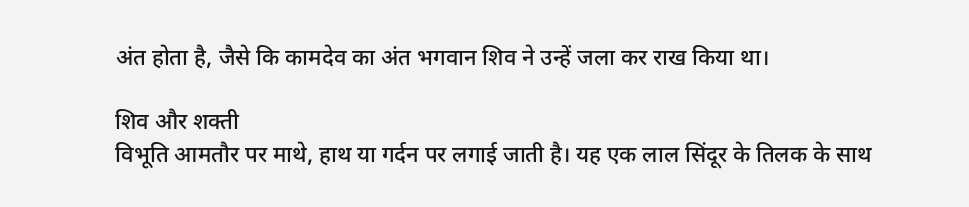अंत होता है, जैसे कि कामदेव का अंत भगवान शिव ने उन्हें जला कर राख किया था।

शिव और शक्ती
विभूति आमतौर पर माथे, हाथ या गर्दन पर लगाई जाती है। यह एक लाल सिंदूर के तिलक के साथ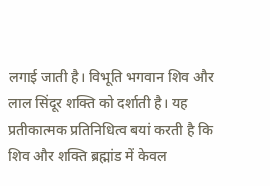लगाई जाती है। विभूति भगवान शिव और लाल सिंदूर शक्ति को दर्शाती है। यह प्रतीकात्मक प्रतिनिधित्व बयां करती है कि शिव और शक्ति ब्रह्मांड में केवल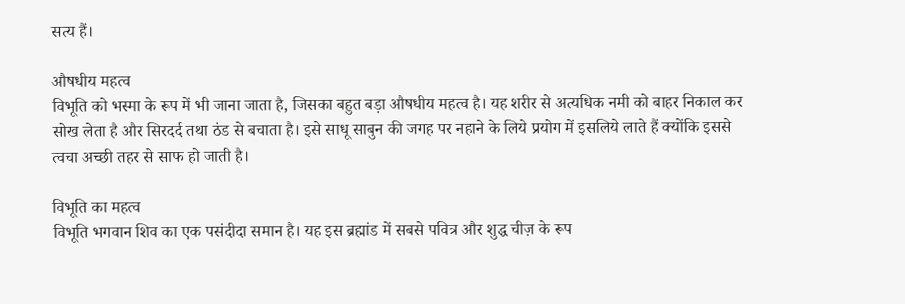सत्य हैं।

औषधीय महत्व
विभूति को भस्मा के रूप में भी जाना जाता है, जिसका बहुत बड़ा औषधीय महत्व है। यह शरीर से अत्यधिक नमी को बाहर निकाल कर सोख लेता है और सिरदर्द तथा ठंड से बचाता है। इसे साधू साबुन की जगह पर नहाने के लिये प्रयोग में इसलिये लाते हैं क्योंकि इससे त्वचा अच्छी तहर से साफ हो जाती है।

विभूति का महत्व
विभूति भगवान शिव का एक पसंदीदा समान है। यह इस ब्रह्मांड में सबसे पवित्र और शुद्ध चीज़ के रूप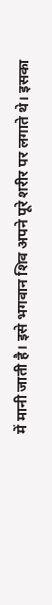में मानी जाती है। इसे भगवान शिव अपने पूरे शरीर पर लगाते थे। इसका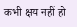कभी क्षय नहीं हो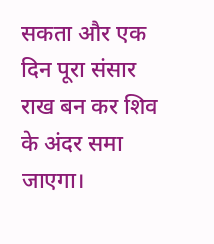सकता और एक दिन पूरा संसार राख बन कर शिव के अंदर समा जाएगा।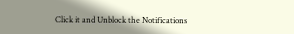Click it and Unblock the Notifications